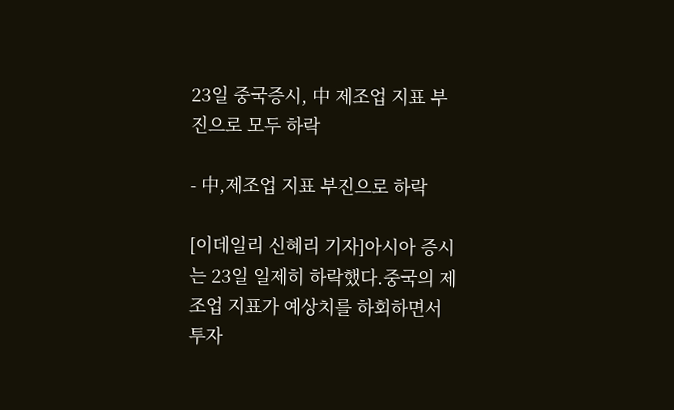23일 중국증시, 中 제조업 지표 부진으로 모두 하락

- 中,제조업 지표 부진으로 하락

[이데일리 신혜리 기자]아시아 증시는 23일 일제히 하락했다.중국의 제조업 지표가 예상치를 하회하면서 투자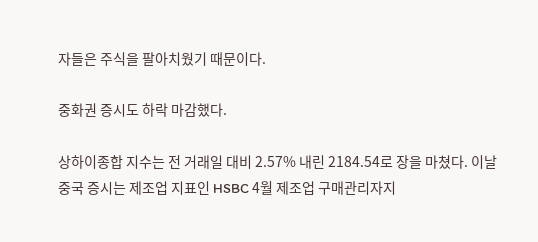자들은 주식을 팔아치웠기 때문이다.

중화권 증시도 하락 마감했다.

상하이종합 지수는 전 거래일 대비 2.57% 내린 2184.54로 장을 마쳤다. 이날 중국 증시는 제조업 지표인 HSBC 4월 제조업 구매관리자지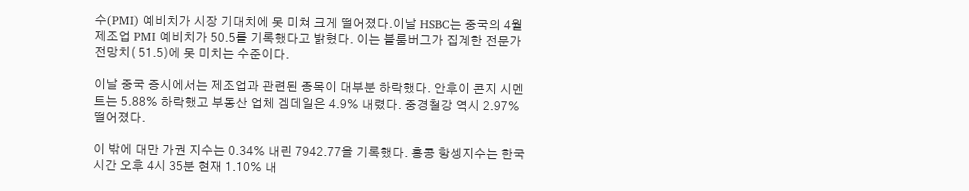수(PMI) 예비치가 시장 기대치에 못 미쳐 크게 떨어졌다.이날 HSBC는 중국의 4월 제조업 PMI 예비치가 50.5를 기록했다고 밝혔다. 이는 블룸버그가 집계한 전문가 전망치( 51.5)에 못 미치는 수준이다.

이날 중국 증시에서는 제조업과 관련된 종목이 대부분 하락했다. 안후이 콘지 시멘트는 5.88% 하락했고 부동산 업체 겜데일은 4.9% 내렸다. 중경철강 역시 2.97% 떨어졌다.

이 밖에 대만 가권 지수는 0.34% 내린 7942.77을 기록했다. 홍콩 항셍지수는 한국시간 오후 4시 35분 현재 1.10% 내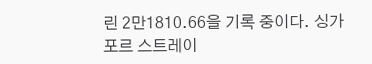린 2만1810.66을 기록 중이다. 싱가포르 스트레이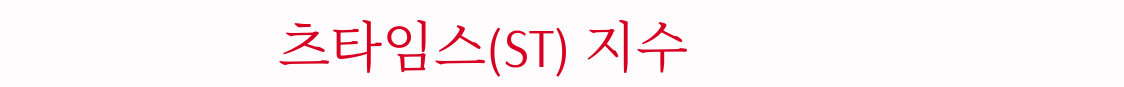츠타임스(ST) 지수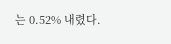는 0.52% 내렸다.